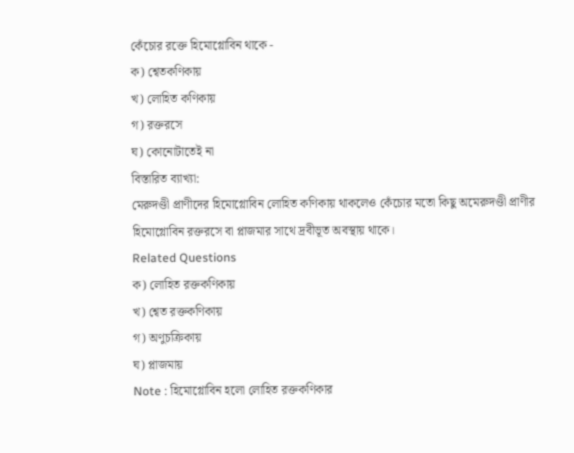কেঁচোর রক্তে হিমোগ্লোবিন থাকে -
ক) শ্বেতকণিকায়
খ) লোহিত কণিকায়
গ) রক্তরসে
ঘ) কোনোটাতেই না
বিস্তারিত ব্যাখ্যা:
মেরুদণ্ডী প্রাণীদের হিমোগ্লোবিন লোহিত কণিকায় থাকলেও কেঁচোর মতো কিছু অমেরুদণ্ডী প্রাণীর হিমোগ্লোবিন রক্তরসে বা প্লাজমার সাথে দ্রবীভূত অবস্থায় থাকে।
Related Questions
ক) লোহিত রক্তকণিকায়
খ) শ্বেত রক্তকণিকায়
গ) অণুচক্রিকায়
ঘ) প্লাজমায়
Note : হিমোগ্লোবিন হলো লোহিত রক্তকণিকার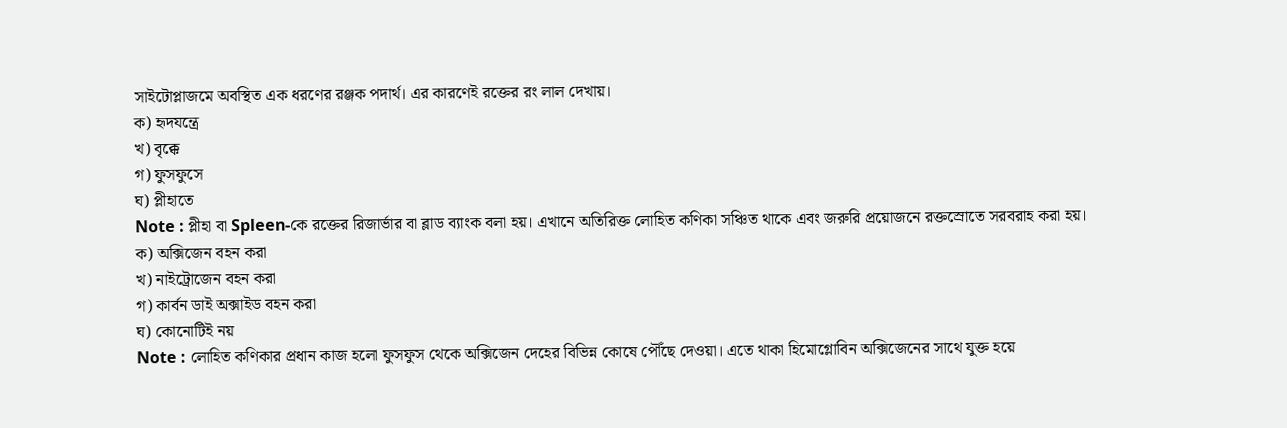সাইটোপ্লাজমে অবস্থিত এক ধরণের রঞ্জক পদার্থ। এর কারণেই রক্তের রং লাল দেখায়।
ক) হৃদযন্ত্রে
খ) বৃক্কে
গ) ফুসফুসে
ঘ) প্লীহাতে
Note : প্লীহা বা Spleen-কে রক্তের রিজার্ভার বা ব্লাড ব্যাংক বলা হয়। এখানে অতিরিক্ত লোহিত কণিকা সঞ্চিত থাকে এবং জরুরি প্রয়োজনে রক্তস্রোতে সরবরাহ করা হয়।
ক) অক্সিজেন বহন করা
খ) নাইট্রোজেন বহন করা
গ) কার্বন ডাই অক্সাইড বহন করা
ঘ) কোনোটিই নয়
Note : লোহিত কণিকার প্রধান কাজ হলো ফুসফুস থেকে অক্সিজেন দেহের বিভিন্ন কোষে পৌঁছে দেওয়া। এতে থাকা হিমোগ্লোবিন অক্সিজেনের সাথে যুক্ত হয়ে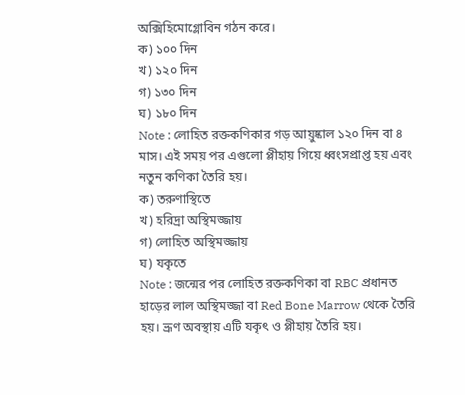অক্সিহিমোগ্লোবিন গঠন করে।
ক) ১০০ দিন
খ) ১২০ দিন
গ) ১৩০ দিন
ঘ) ১৮০ দিন
Note : লোহিত রক্তকণিকার গড় আয়ুষ্কাল ১২০ দিন বা ৪ মাস। এই সময় পর এগুলো প্লীহায় গিয়ে ধ্বংসপ্রাপ্ত হয় এবং নতুন কণিকা তৈরি হয়।
ক) তরুণাস্থিতে
খ) হরিদ্রা অস্থিমজ্জায়
গ) লোহিত অস্থিমজ্জায়
ঘ) যকৃতে
Note : জন্মের পর লোহিত রক্তকণিকা বা RBC প্রধানত হাড়ের লাল অস্থিমজ্জা বা Red Bone Marrow থেকে তৈরি হয়। ভ্রূণ অবস্থায় এটি যকৃৎ ও প্লীহায় তৈরি হয়।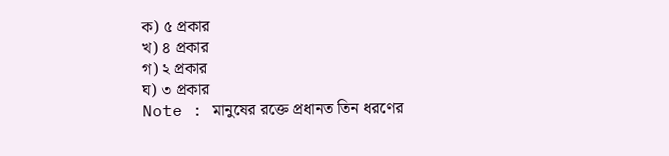ক) ৫ প্রকার
খ) ৪ প্রকার
গ) ২ প্রকার
ঘ) ৩ প্রকার
Note : মানুষের রক্তে প্রধানত তিন ধরণের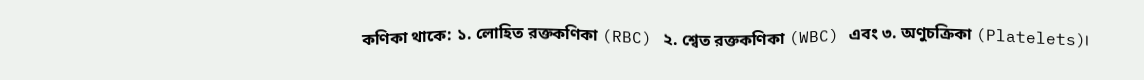কণিকা থাকে: ১. লোহিত রক্তকণিকা (RBC) ২. শ্বেত রক্তকণিকা (WBC) এবং ৩. অণুচক্রিকা (Platelets)।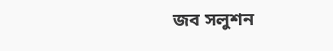জব সলুশন